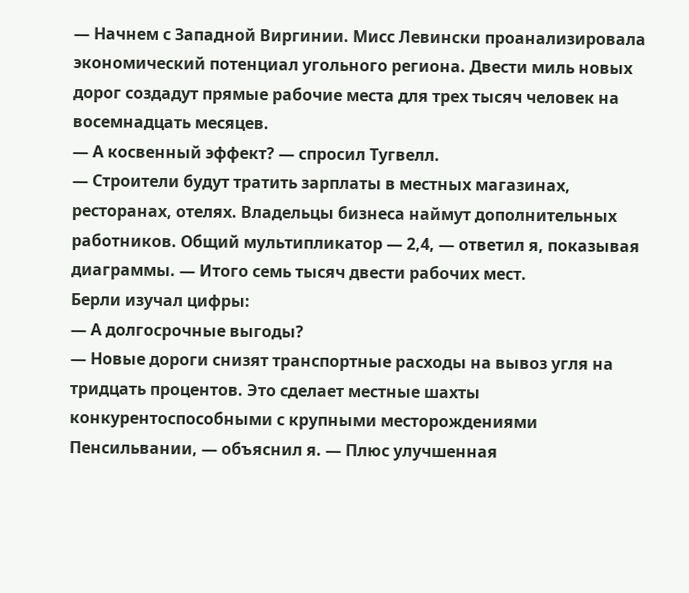— Начнем с Западной Виргинии. Мисс Левински проанализировала экономический потенциал угольного региона. Двести миль новых дорог создадут прямые рабочие места для трех тысяч человек на восемнадцать месяцев.
— А косвенный эффект? — спросил Тугвелл.
— Строители будут тратить зарплаты в местных магазинах, ресторанах, отелях. Владельцы бизнеса наймут дополнительных работников. Общий мультипликатор — 2,4, — ответил я, показывая диаграммы. — Итого семь тысяч двести рабочих мест.
Берли изучал цифры:
— А долгосрочные выгоды?
— Новые дороги снизят транспортные расходы на вывоз угля на тридцать процентов. Это сделает местные шахты конкурентоспособными с крупными месторождениями Пенсильвании, — объяснил я. — Плюс улучшенная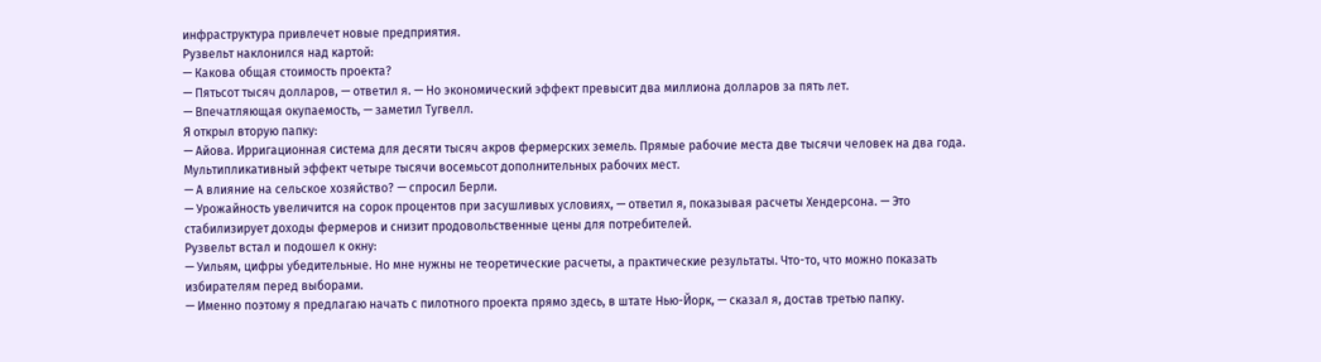инфраструктура привлечет новые предприятия.
Рузвельт наклонился над картой:
— Какова общая стоимость проекта?
— Пятьсот тысяч долларов, — ответил я. — Но экономический эффект превысит два миллиона долларов за пять лет.
— Впечатляющая окупаемость, — заметил Тугвелл.
Я открыл вторую папку:
— Айова. Ирригационная система для десяти тысяч акров фермерских земель. Прямые рабочие места две тысячи человек на два года. Мультипликативный эффект четыре тысячи восемьсот дополнительных рабочих мест.
— А влияние на сельское хозяйство? — спросил Берли.
— Урожайность увеличится на сорок процентов при засушливых условиях, — ответил я, показывая расчеты Хендерсона. — Это стабилизирует доходы фермеров и снизит продовольственные цены для потребителей.
Рузвельт встал и подошел к окну:
— Уильям, цифры убедительные. Но мне нужны не теоретические расчеты, а практические результаты. Что-то, что можно показать избирателям перед выборами.
— Именно поэтому я предлагаю начать с пилотного проекта прямо здесь, в штате Нью-Йорк, — сказал я, достав третью папку.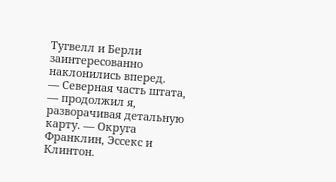Тугвелл и Берли заинтересованно наклонились вперед.
— Северная часть штата, — продолжил я, разворачивая детальную карту. — Округа Франклин, Эссекс и Клинтон.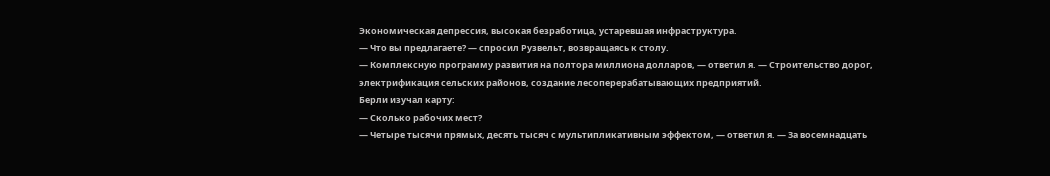Экономическая депрессия, высокая безработица, устаревшая инфраструктура.
— Что вы предлагаете? — спросил Рузвельт, возвращаясь к столу.
— Комплексную программу развития на полтора миллиона долларов, — ответил я. — Строительство дорог, электрификация сельских районов, создание лесоперерабатывающих предприятий.
Берли изучал карту:
— Сколько рабочих мест?
— Четыре тысячи прямых, десять тысяч с мультипликативным эффектом, — ответил я. — За восемнадцать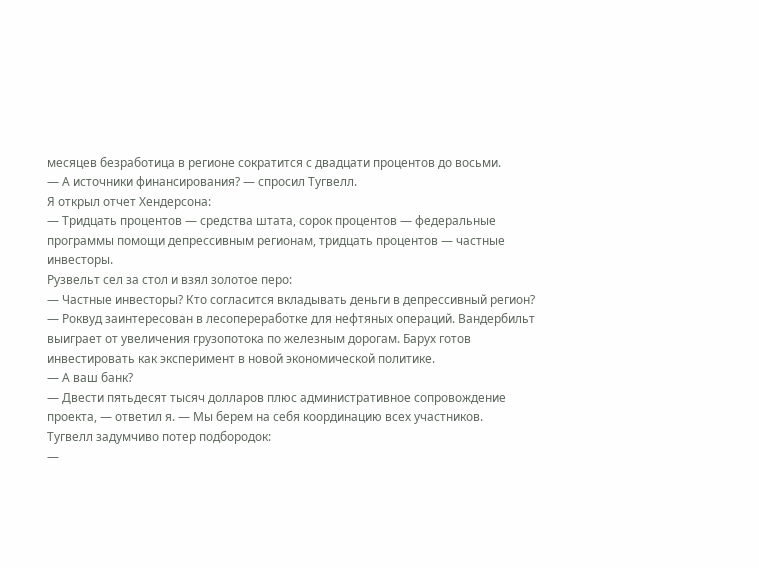месяцев безработица в регионе сократится с двадцати процентов до восьми.
— А источники финансирования? — спросил Тугвелл.
Я открыл отчет Хендерсона:
— Тридцать процентов — средства штата, сорок процентов — федеральные программы помощи депрессивным регионам, тридцать процентов — частные инвесторы.
Рузвельт сел за стол и взял золотое перо:
— Частные инвесторы? Кто согласится вкладывать деньги в депрессивный регион?
— Роквуд заинтересован в лесопереработке для нефтяных операций. Вандербильт выиграет от увеличения грузопотока по железным дорогам. Барух готов инвестировать как эксперимент в новой экономической политике.
— А ваш банк?
— Двести пятьдесят тысяч долларов плюс административное сопровождение проекта, — ответил я. — Мы берем на себя координацию всех участников.
Тугвелл задумчиво потер подбородок:
—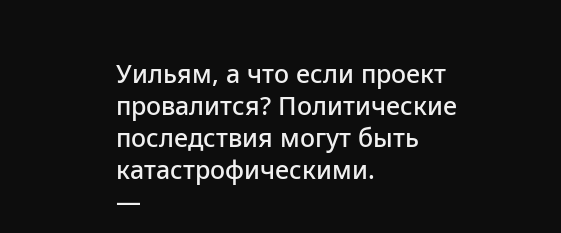Уильям, а что если проект провалится? Политические последствия могут быть катастрофическими.
—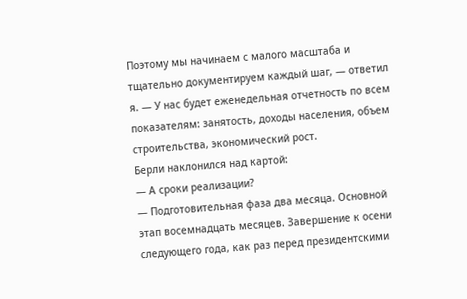Поэтому мы начинаем с малого масштаба и тщательно документируем каждый шаг, — ответил я. — У нас будет еженедельная отчетность по всем показателям: занятость, доходы населения, объем строительства, экономический рост.
Берли наклонился над картой:
— А сроки реализации?
— Подготовительная фаза два месяца. Основной этап восемнадцать месяцев. Завершение к осени следующего года, как раз перед президентскими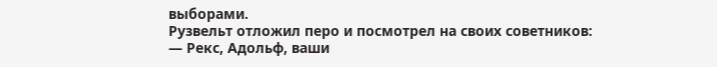выборами.
Рузвельт отложил перо и посмотрел на своих советников:
— Рекс, Адольф, ваши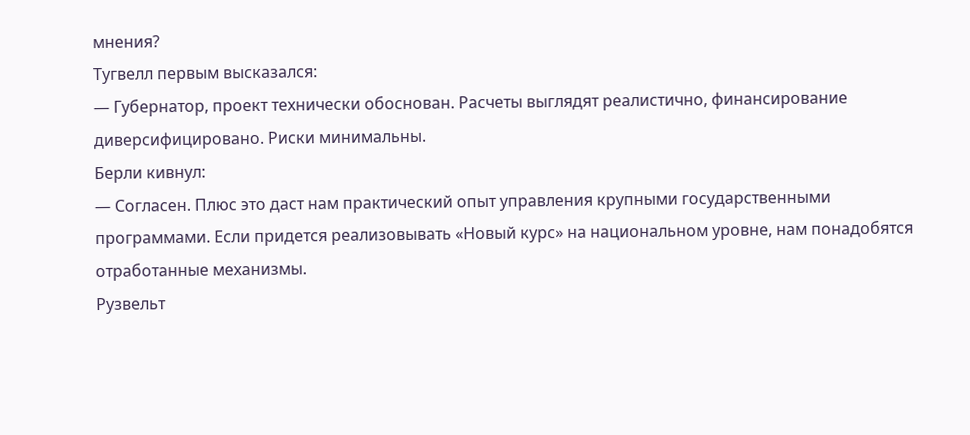мнения?
Тугвелл первым высказался:
— Губернатор, проект технически обоснован. Расчеты выглядят реалистично, финансирование диверсифицировано. Риски минимальны.
Берли кивнул:
— Согласен. Плюс это даст нам практический опыт управления крупными государственными программами. Если придется реализовывать «Новый курс» на национальном уровне, нам понадобятся отработанные механизмы.
Рузвельт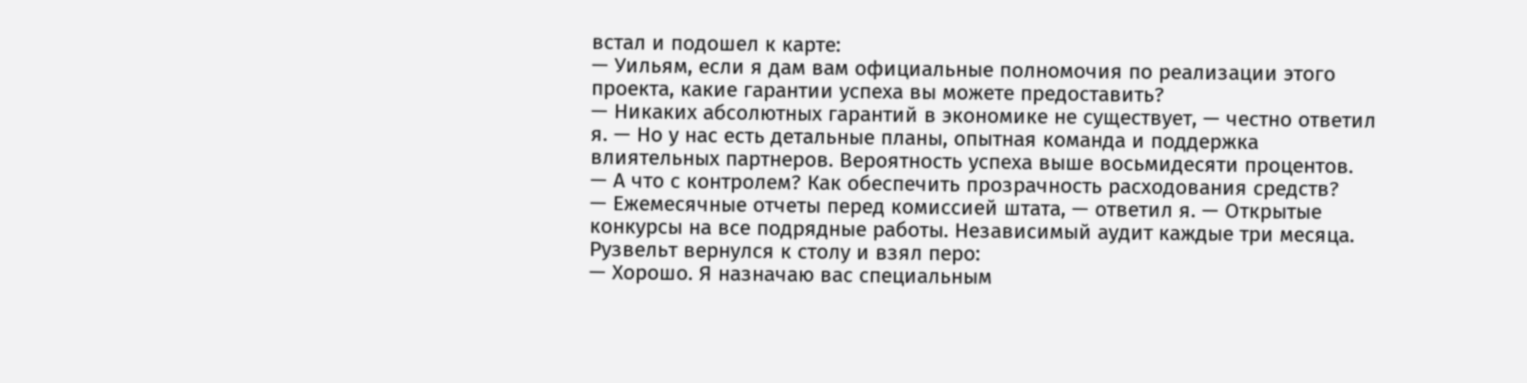встал и подошел к карте:
— Уильям, если я дам вам официальные полномочия по реализации этого проекта, какие гарантии успеха вы можете предоставить?
— Никаких абсолютных гарантий в экономике не существует, — честно ответил я. — Но у нас есть детальные планы, опытная команда и поддержка влиятельных партнеров. Вероятность успеха выше восьмидесяти процентов.
— А что с контролем? Как обеспечить прозрачность расходования средств?
— Ежемесячные отчеты перед комиссией штата, — ответил я. — Открытые конкурсы на все подрядные работы. Независимый аудит каждые три месяца.
Рузвельт вернулся к столу и взял перо:
— Хорошо. Я назначаю вас специальным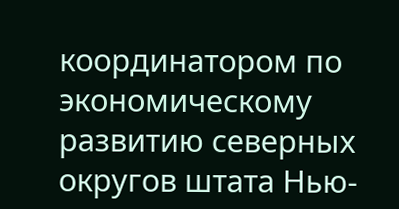координатором по экономическому развитию северных округов штата Нью-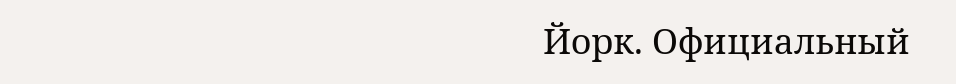Йорк. Официальный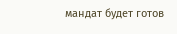мандат будет готов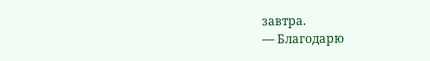завтра.
— Благодарю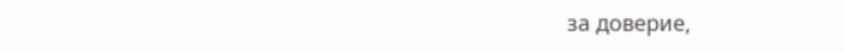за доверие,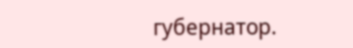губернатор.